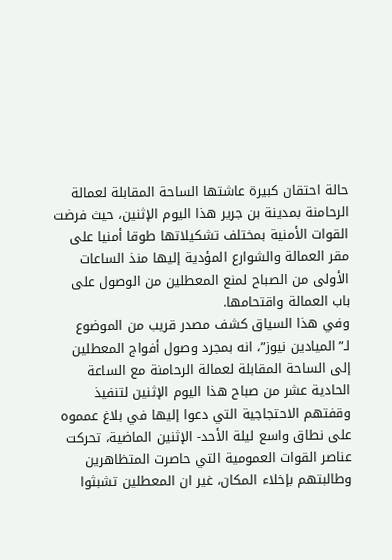حالة احتقان كبيرة عاشتها الساحة المقابلة لعمالة الرحامنة بمدينة بن جرير هذا اليوم الإثنين، حيث فرضت القوات الأمنية بمختلف تشكيلاتها طوقا أمنيا على مقر العمالة والشوارع المؤدية إليها منذ الساعات الأولى من الصباح لمنع المعطلين من الوصول على باب العمالة واقتحامها.
وفي هذا السياق كشف مصدر قريب من الموضوع لـ”الميادين نيوز”، انه بمجرد وصول أفواج المعطلين إلى الساحة المقابلة لعمالة الرحامنة مع الساعة الحادية عشر من صباح هذا اليوم الإثنين لتنفيذ وقفتهم الاحتجاجية التي دعوا إليها في بلاغ عمموه على نطاق واسع ليلة الأحد- الإثنين الماضية، تحركت عناصر القوات العمومية التي حاصرت المتظاهرين وطالبتهم بإخلاء المكان، غير ان المعطلين تشبثوا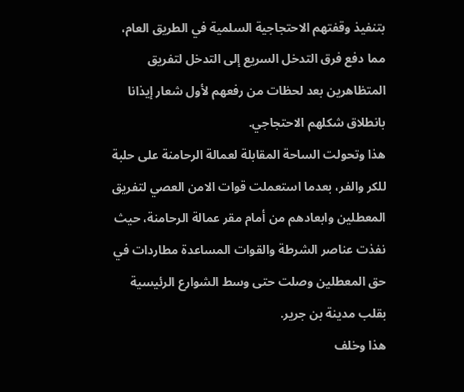بتنفيذ وقفتهم الاحتجاجية السلمية في الطريق العام، مما دفع فرق التدخل السريع إلى التدخل لتفريق المتظاهرين بعد لحظات من رفعهم لأول شعار إيذانا بانطلاق شكلهم الاحتجاجي.
هذا وتحولت الساحة المقابلة لعمالة الرحامنة على حلبة للكر والفر، بعدما استعملت قوات الامن العصي لتفريق المعطلين وابعادهم من أمام مقر عمالة الرحامنة، حيث نفذت عناصر الشرطة والقوات المساعدة مطاردات في حق المعطلين وصلت حتى وسط الشوارع الرئيسية بقلب مدينة بن جرير.
هذا وخلف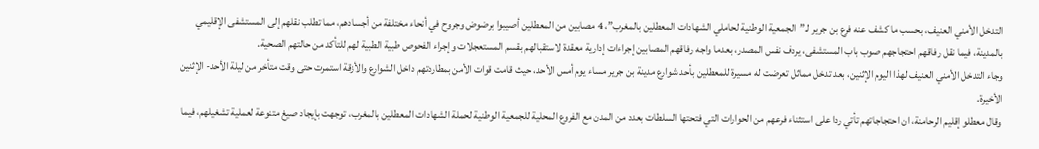التدخل الأمني العنيف، بحسب ما كشف عنه فرع بن جرير لـ”الجمعية الوطنية لحاملي الشهادات المعطلين بالمغرب”، 4 مصابين من المعطلين أصيبوا برضوض وجروح في أنحاء مختلفة من أجسادهم، مما تطلب نقلهم إلى المستشفى الإقليمي بالمدينة، فيما نقل رفاقهم احتجاجهم صوب باب المستشفى، يردف نفس المصدر، بعدما واجه رفاقهم المصابين إجراءات إدارية معقدة لاستقبالهم بقسم المستعجلات وإجراء الفحوص طبية الطبية لهم للتأكد من حالتهم الصحية.
وجاء التدخل الأمني العنيف لهذا اليوم الإثنين، بعد تدخل مماثل تعرضت له مسيرة للمعطلين بأحد شوارع مدينة بن جرير مساء يوم أمس الأحد، حيث قامت قوات الأمن بمطاردتهم داخل الشوارع والأزقة استمرت حتى وقت متأخر من ليلة الأحد- الإثنين الأخيرة.
وقال معطلو إقليم الرحامنة، ان احتجاجاتهم تأتي ردا على استثناء فرعهم من الحوارات التي فتحتها السلطات بعدد من المدن مع الفروع المحلية للجمعية الوطنية لحملة الشهادات المعطلين بالمغرب، توجهت بإيجاد صيغ متنوعة لعملية تشغيلهم، فيما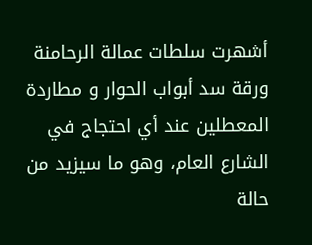أشهرت سلطات عمالة الرحامنة ورقة سد أبواب الحوار و مطاردة المعطلين عند أي احتجاج في الشارع العام، وهو ما سيزيد من حالة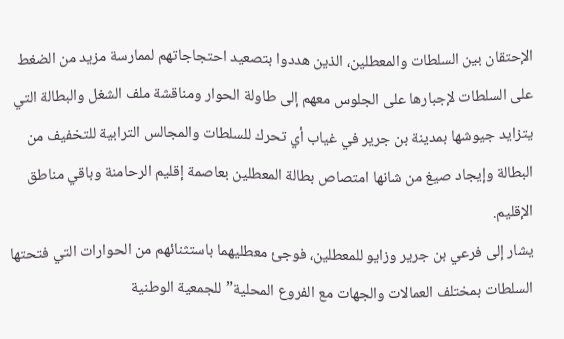الإحتقان بين السلطات والمعطلين، الذين هددوا بتصعيد احتجاجاتهم لممارسة مزيد من الضغط على السلطات لإجبارها على الجلوس معهم إلى طاولة الحوار ومناقشة ملف الشغل والبطالة التي يتزايد جيوشها بمدينة بن جرير في غياب أي تحرك للسلطات والمجالس الترابية للتخفيف من البطالة وإيجاد صيغ من شانها امتصاص بطالة المعطلين بعاصمة إقليم الرحامنة وباقي مناطق الإقليم.
يشار إلى فرعي بن جرير وزايو للمعطلين، فوجئ معطليهما باستثنائهم من الحوارات التي فتحتها السلطات بمختلف العمالات والجهات مع الفروع المحلية”للجمعية الوطنية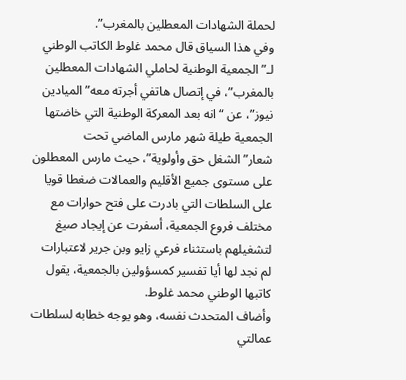لحملة الشهادات المعطلين بالمغرب”.
وفي هذا السياق قال محمد غلوط الكاتب الوطني لـ”الجمعية الوطنية لحاملي الشهادات المعطلين بالمغرب”، في إتصال هاتفي أجرته معه”الميادين نيوز”، عن “انه بعد المعركة الوطنية التي خاضتها الجمعية طيلة شهر مارس الماضي تحت شعار”الشغل حق وأولوية”، حيث مارس المعطلون على مستوى جميع الأقليم والعمالات ضغطا قويا على السلطات التي بادرت على فتح حوارات مع مختلف فروع الجمعية، أسفرت عن إيجاد صيغ لتشغيلهم باستثناء فرعي زايو وبن جرير لاعتبارات لم نجد لها أيا تفسير كمسؤولين بالجمعية، يقول كاتبها الوطني محمد غلوط.
وأضاف المتحدث نفسه، وهو يوجه خطابه لسلطات عمالتي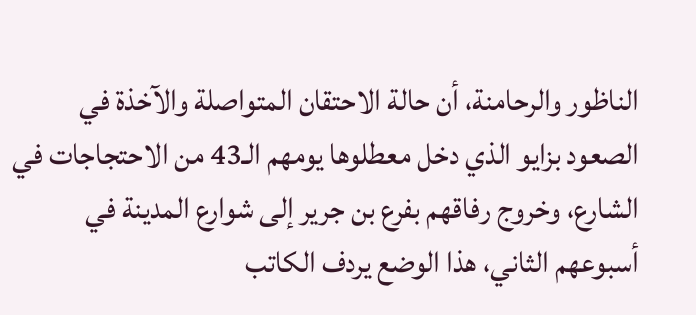الناظور والرحامنة، أن حالة الاحتقان المتواصلة والآخذة في الصعود بزايو الذي دخل معطلوها يومهم الـ43 من الاحتجاجات في الشارع، وخروج رفاقهم بفرع بن جرير إلى شوارع المدينة في أسبوعهم الثاني، هذا الوضع يردف الكاتب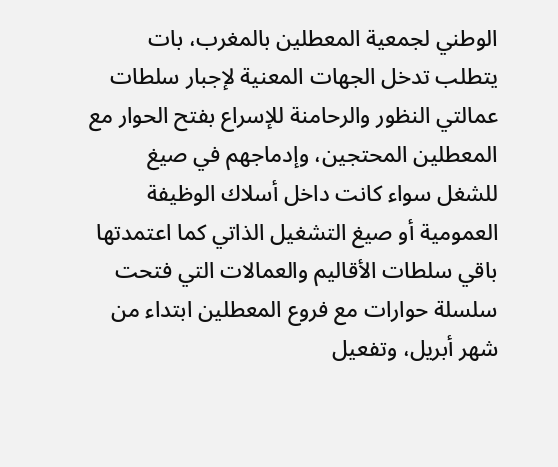الوطني لجمعية المعطلين بالمغرب، بات يتطلب تدخل الجهات المعنية لإجبار سلطات عمالتي النظور والرحامنة للإسراع بفتح الحوار مع المعطلين المحتجين، وإدماجهم في صيغ للشغل سواء كانت داخل أسلاك الوظيفة العمومية أو صيغ التشغيل الذاتي كما اعتمدتها باقي سلطات الأقاليم والعمالات التي فتحت سلسلة حوارات مع فروع المعطلين ابتداء من شهر أبريل، وتفعيل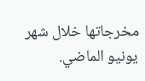مخرجاتها خلال شهر يونيو الماضي.